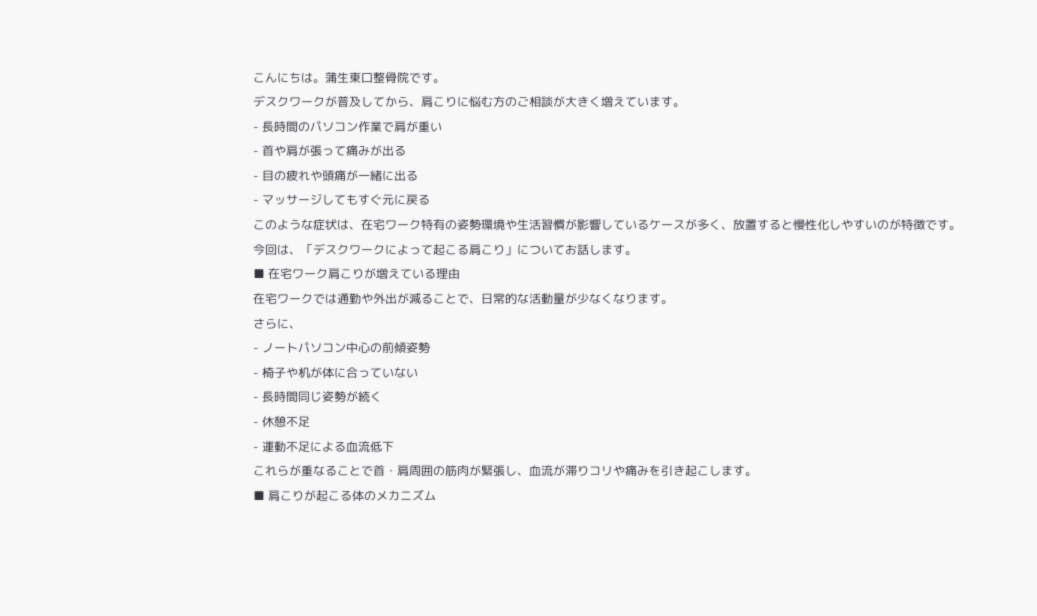こんにちは。蒲生東口整骨院です。
デスクワークが普及してから、肩こりに悩む方のご相談が大きく増えています。
- 長時間のパソコン作業で肩が重い
- 首や肩が張って痛みが出る
- 目の疲れや頭痛が一緒に出る
- マッサージしてもすぐ元に戻る
このような症状は、在宅ワーク特有の姿勢環境や生活習慣が影響しているケースが多く、放置すると慢性化しやすいのが特徴です。
今回は、「デスクワークによって起こる肩こり」についてお話します。
■ 在宅ワーク肩こりが増えている理由
在宅ワークでは通勤や外出が減ることで、日常的な活動量が少なくなります。
さらに、
- ノートパソコン中心の前傾姿勢
- 椅子や机が体に合っていない
- 長時間同じ姿勢が続く
- 休憩不足
- 運動不足による血流低下
これらが重なることで首・肩周囲の筋肉が緊張し、血流が滞りコリや痛みを引き起こします。
■ 肩こりが起こる体のメカニズム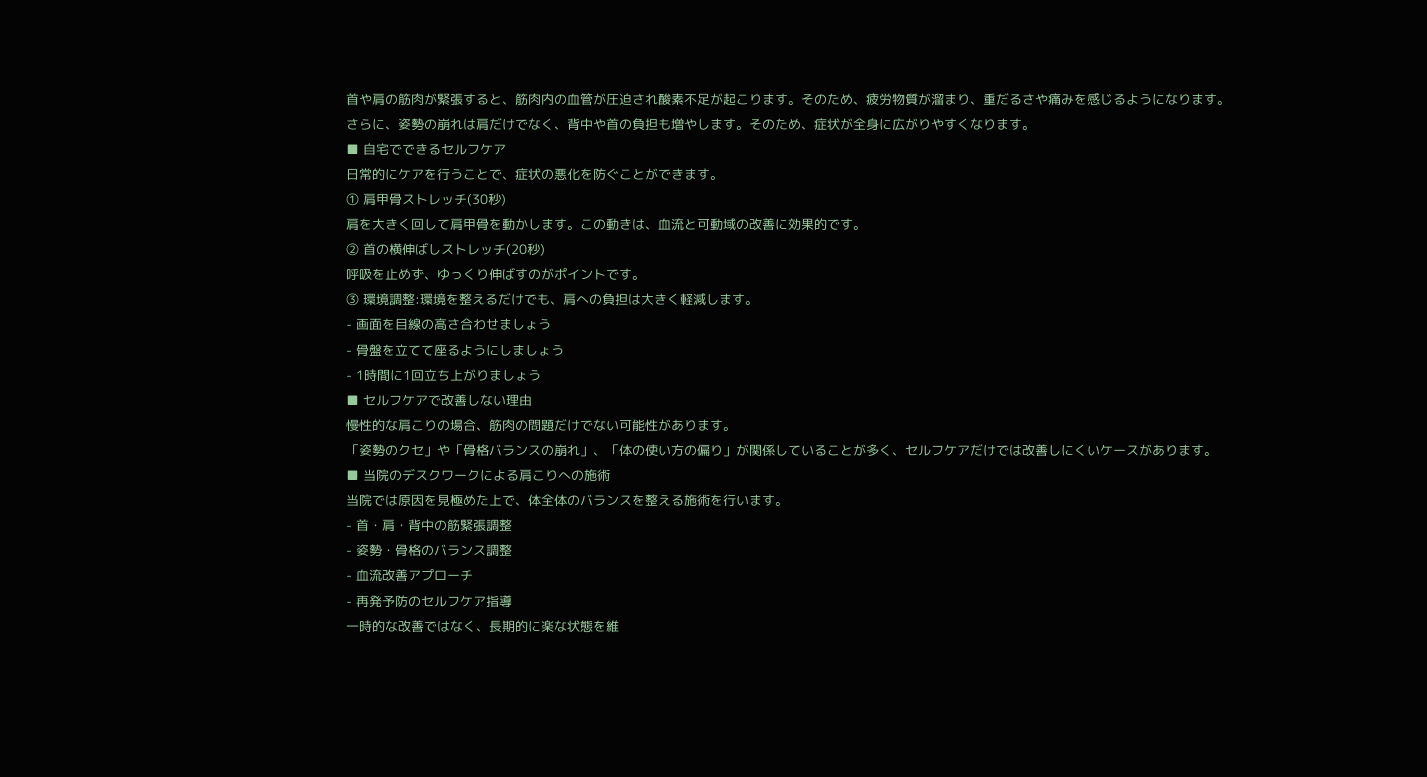首や肩の筋肉が緊張すると、筋肉内の血管が圧迫され酸素不足が起こります。そのため、疲労物質が溜まり、重だるさや痛みを感じるようになります。
さらに、姿勢の崩れは肩だけでなく、背中や首の負担も増やします。そのため、症状が全身に広がりやすくなります。
■ 自宅でできるセルフケア
日常的にケアを行うことで、症状の悪化を防ぐことができます。
① 肩甲骨ストレッチ(30秒)
肩を大きく回して肩甲骨を動かします。この動きは、血流と可動域の改善に効果的です。
② 首の横伸ばしストレッチ(20秒)
呼吸を止めず、ゆっくり伸ばすのがポイントです。
③ 環境調整:環境を整えるだけでも、肩への負担は大きく軽減します。
- 画面を目線の高さ合わせましょう
- 骨盤を立てて座るようにしましょう
- 1時間に1回立ち上がりましょう
■ セルフケアで改善しない理由
慢性的な肩こりの場合、筋肉の問題だけでない可能性があります。
「姿勢のクセ」や「骨格バランスの崩れ」、「体の使い方の偏り」が関係していることが多く、セルフケアだけでは改善しにくいケースがあります。
■ 当院のデスクワークによる肩こりへの施術
当院では原因を見極めた上で、体全体のバランスを整える施術を行います。
- 首・肩・背中の筋緊張調整
- 姿勢・骨格のバランス調整
- 血流改善アプローチ
- 再発予防のセルフケア指導
一時的な改善ではなく、長期的に楽な状態を維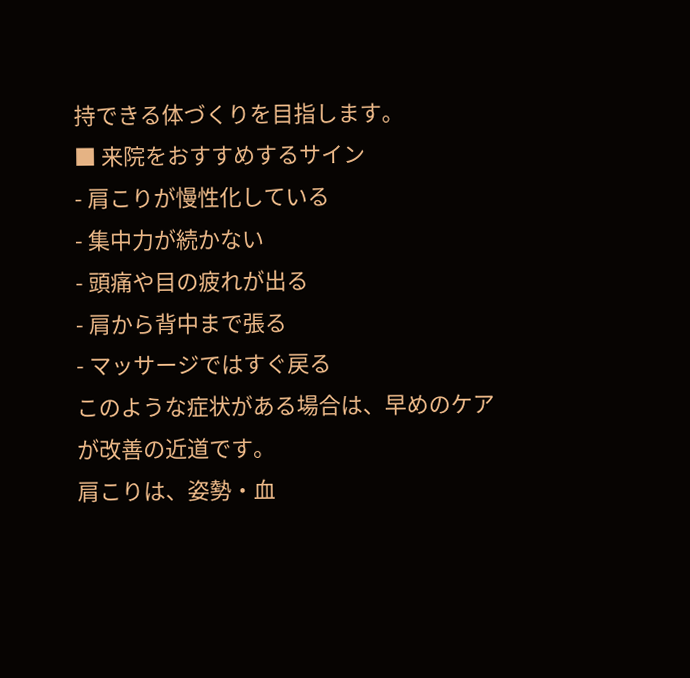持できる体づくりを目指します。
■ 来院をおすすめするサイン
- 肩こりが慢性化している
- 集中力が続かない
- 頭痛や目の疲れが出る
- 肩から背中まで張る
- マッサージではすぐ戻る
このような症状がある場合は、早めのケアが改善の近道です。
肩こりは、姿勢・血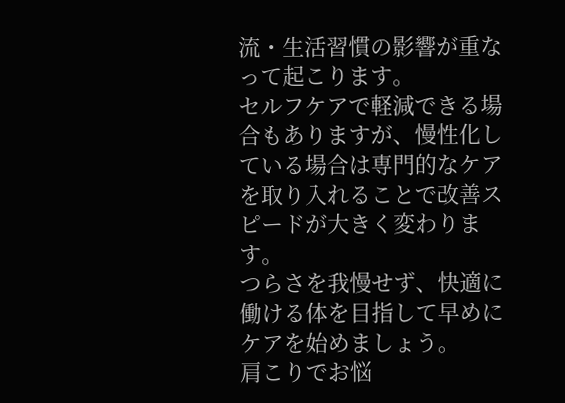流・生活習慣の影響が重なって起こります。
セルフケアで軽減できる場合もありますが、慢性化している場合は専門的なケアを取り入れることで改善スピードが大きく変わります。
つらさを我慢せず、快適に働ける体を目指して早めにケアを始めましょう。
肩こりでお悩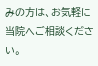みの方は、お気軽に当院へご相談ください。